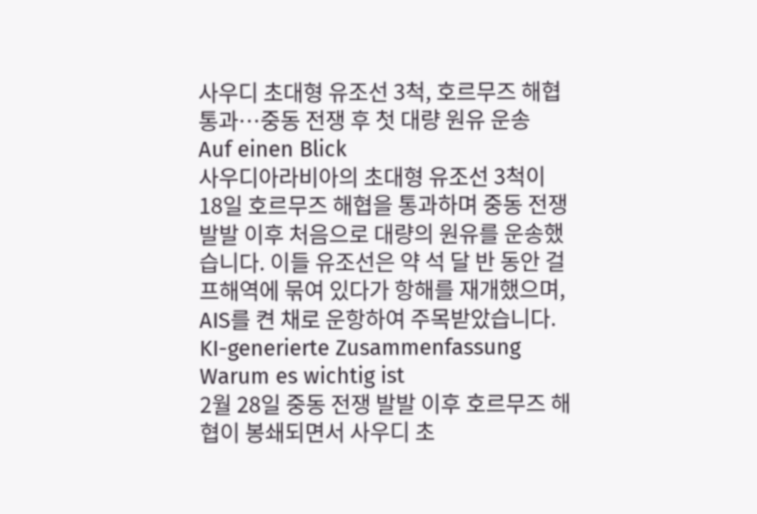사우디 초대형 유조선 3척, 호르무즈 해협 통과…중동 전쟁 후 첫 대량 원유 운송
Auf einen Blick
사우디아라비아의 초대형 유조선 3척이 18일 호르무즈 해협을 통과하며 중동 전쟁 발발 이후 처음으로 대량의 원유를 운송했습니다. 이들 유조선은 약 석 달 반 동안 걸프해역에 묶여 있다가 항해를 재개했으며, AIS를 켠 채로 운항하여 주목받았습니다.
KI-generierte Zusammenfassung
Warum es wichtig ist
2월 28일 중동 전쟁 발발 이후 호르무즈 해협이 봉쇄되면서 사우디 초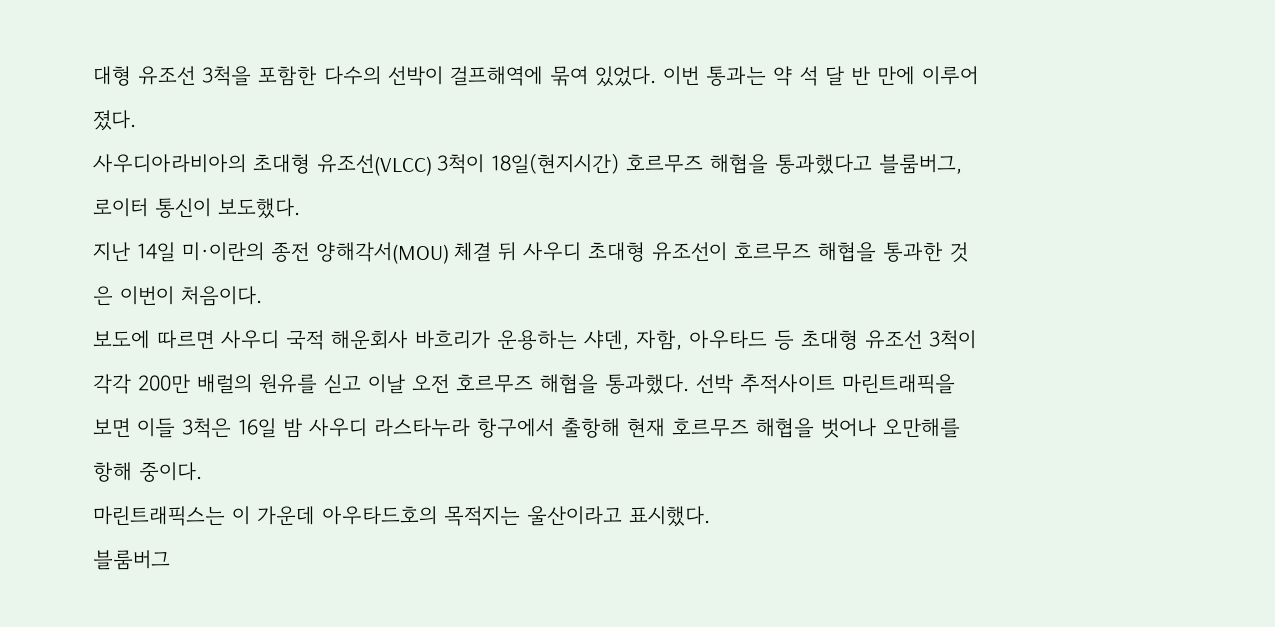대형 유조선 3척을 포함한 다수의 선박이 걸프해역에 묶여 있었다. 이번 통과는 약 석 달 반 만에 이루어졌다.
사우디아라비아의 초대형 유조선(VLCC) 3척이 18일(현지시간) 호르무즈 해협을 통과했다고 블룸버그, 로이터 통신이 보도했다.
지난 14일 미·이란의 종전 양해각서(MOU) 체결 뒤 사우디 초대형 유조선이 호르무즈 해협을 통과한 것은 이번이 처음이다.
보도에 따르면 사우디 국적 해운회사 바흐리가 운용하는 샤덴, 자함, 아우타드 등 초대형 유조선 3척이 각각 200만 배럴의 원유를 싣고 이날 오전 호르무즈 해협을 통과했다. 선박 추적사이트 마린트래픽을 보면 이들 3척은 16일 밤 사우디 라스타누라 항구에서 출항해 현재 호르무즈 해협을 벗어나 오만해를 항해 중이다.
마린트래픽스는 이 가운데 아우타드호의 목적지는 울산이라고 표시했다.
블룸버그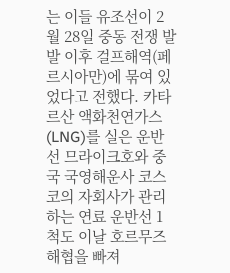는 이들 유조선이 2월 28일 중동 전쟁 발발 이후 걸프해역(페르시아만)에 묶여 있었다고 전했다. 카타르산 액화천연가스(LNG)를 실은 운반선 므라이크호와 중국 국영해운사 코스코의 자회사가 관리하는 연료 운반선 1척도 이날 호르무즈 해협을 빠져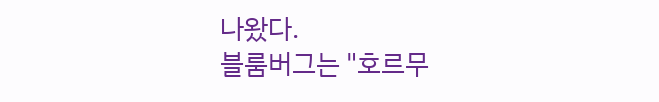나왔다.
블룸버그는 "호르무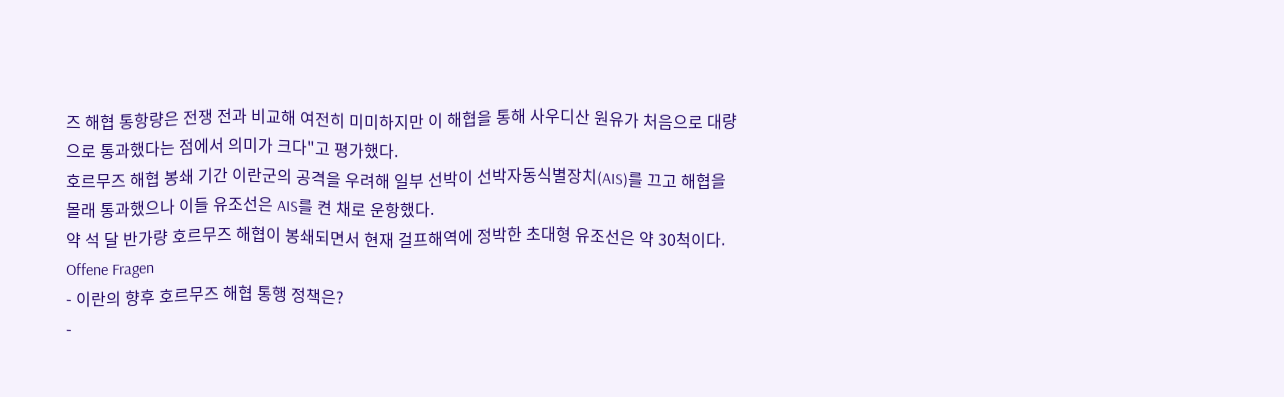즈 해협 통항량은 전쟁 전과 비교해 여전히 미미하지만 이 해협을 통해 사우디산 원유가 처음으로 대량으로 통과했다는 점에서 의미가 크다"고 평가했다.
호르무즈 해협 봉쇄 기간 이란군의 공격을 우려해 일부 선박이 선박자동식별장치(AIS)를 끄고 해협을 몰래 통과했으나 이들 유조선은 AIS를 켠 채로 운항했다.
약 석 달 반가량 호르무즈 해협이 봉쇄되면서 현재 걸프해역에 정박한 초대형 유조선은 약 30척이다.
Offene Fragen
- 이란의 향후 호르무즈 해협 통행 정책은?
-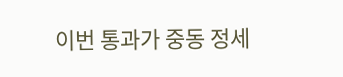이번 통과가 중동 정세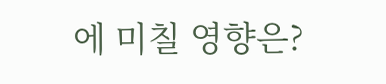에 미칠 영향은?